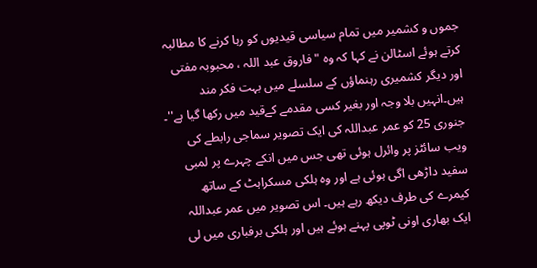جموں و کشمیر میں تمام سیاسی قیدیوں کو رہا کرنے کا مطالبہ کرتے ہوئے اسٹالن نے کہا کہ وہ "فاروق عبد اللہ ، محبوبہ مفتی اور دیگر کشمیری رہنماؤں کے سلسلے میں بہت فکر مند ہیں۔انہیں بلا وجہ اور بغیر کسی مقدمے کےقید میں رکھا گیا ہے''۔
جنوری 25 کو عمر عبداللہ کی ایک تصویر سماجی رابطے کی ویب سائٹز پر وائرل ہوئی تھی جس میں انکے چہرے پر لمبی سفید داڑھی اگی ہوئی ہے اور وہ ہلکی مسکراہٹ کے ساتھ کیمرے کی طرف دیکھ رہے ہیں۔ اس تصویر میں عمر عبداللہ ایک بھاری اونی ٹوپی پہنے ہوئے ہیں اور ہلکی برفباری میں لی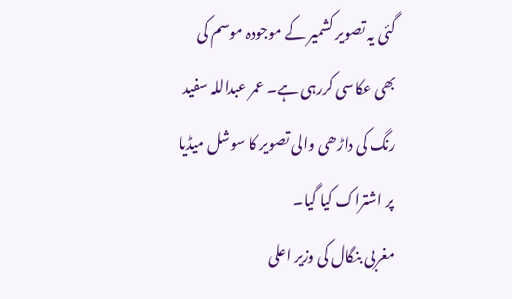گئی یہ تصویر کشمیر کے موجودہ موسم کی بھی عکاسی کررہی ہے۔ عمر عبداللہ سفید رنگ کی داڑھی والی تصویر کا سوشل میڈیا پر اشتراک کیا گیا۔
مغربی بنگال کی وزیر اعلی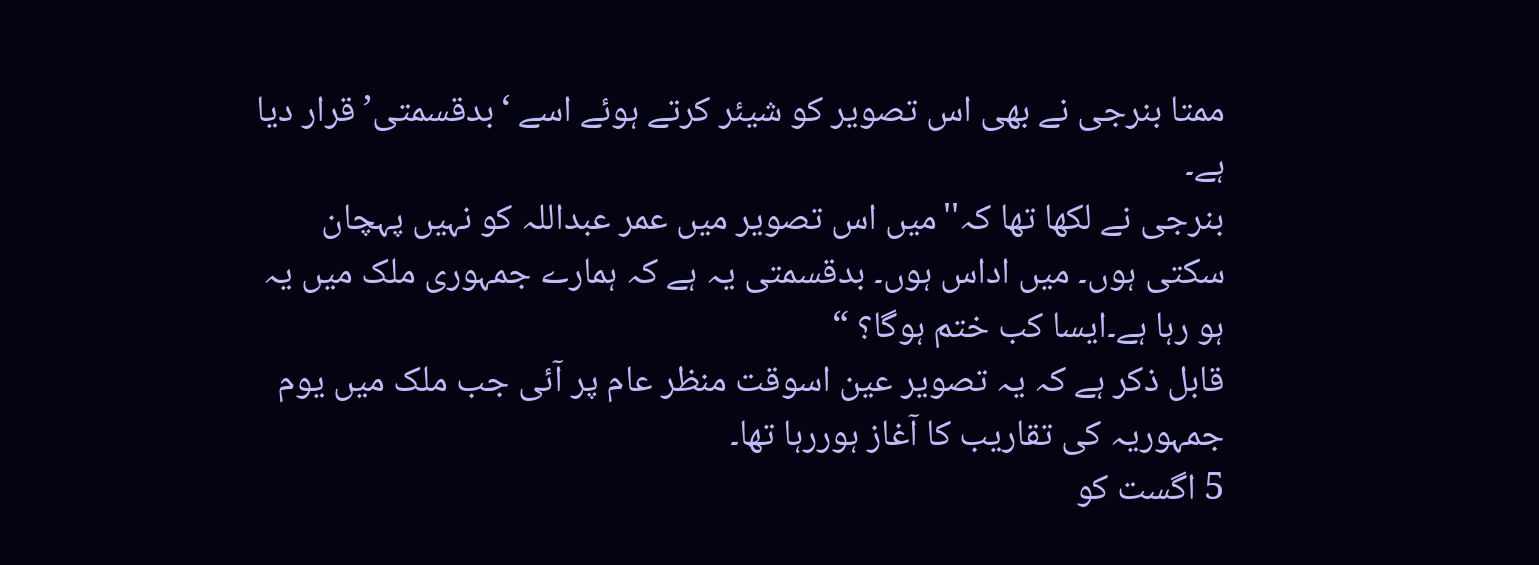ممتا بنرجی نے بھی اس تصویر کو شیئر کرتے ہوئے اسے ‘بدقسمتی’ قرار دیا ہے۔
بنرجی نے لکھا تھا کہ''میں اس تصویر میں عمر عبداللہ کو نہیں پہچان سکتی ہوں۔ میں اداس ہوں۔ بدقسمتی یہ ہے کہ ہمارے جمہوری ملک میں یہ ہو رہا ہے۔ایسا کب ختم ہوگا؟ “
قابل ذکر ہے کہ یہ تصویر عین اسوقت منظر عام پر آئی جب ملک میں یوم جمہوریہ کی تقاریب کا آغاز ہوررہا تھا۔
5 اگست کو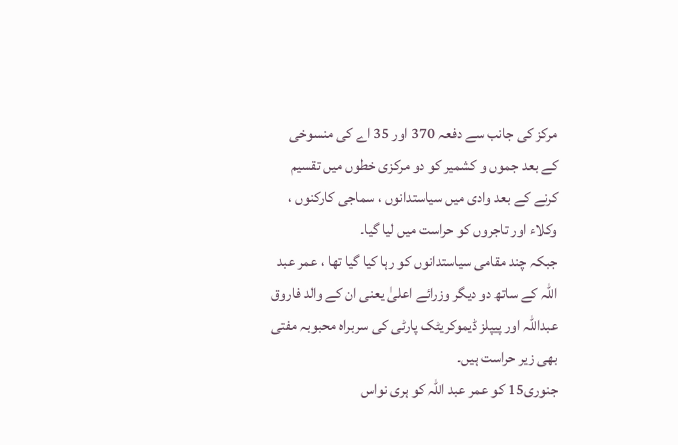مرکز کی جانب سے دفعہ 370 اور 35 اے کی منسوخی کے بعد جموں و کشمیر کو دو مرکزی خطوں میں تقسیم کرنے کے بعد وادی میں سیاستدانوں ، سماجی کارکنوں ، وکلاء اور تاجروں کو حراست میں لیا گیا۔
جبکہ چند مقامی سیاستدانوں کو رہا کیا گیا تھا ، عمر عبد اللہ کے ساتھ دو دیگر وزرائے اعلیٰ یعنی ان کے والد فاروق عبداللہ اور پیپلز ڈیموکریٹک پارٹی کی سربراہ محبوبہ مفتی بھی زیر حراست ہیں۔
جنوری15 کو عمر عبد اللہ کو ہری نواس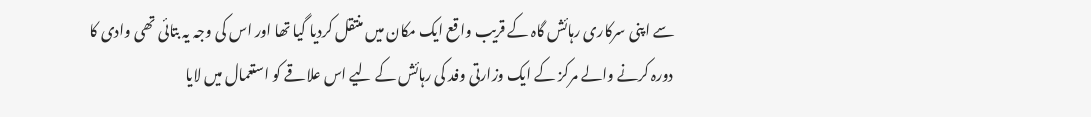سے اپنی سرکاری رہائش گاہ کے قریب واقع ایک مکان میں منتقل کردیا گیا تھا اور اس کی وجہ یہ بتائی تھی وادی کا دورہ کرنے والے مرکز کے ایک وزارتی وفد کی رہائش کے لیے اس علاقے کو استعمال میں لایا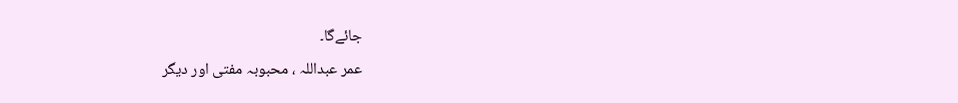جائےگا۔
عمر عبداللہ ، محبوبہ مفتی اور دیگر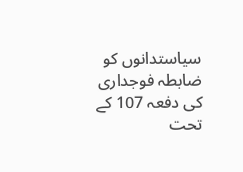سیاستدانوں کو ضابطہ فوجداری کی دفعہ 107 کے تحت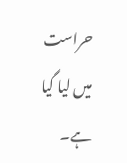حراست میں لیا گیا ہے۔